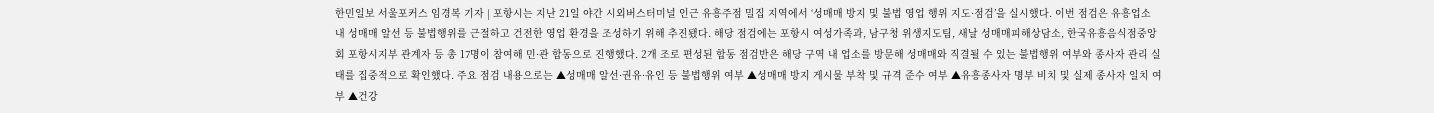한민일보 서울포커스 임경복 기자 | 포항시는 지난 21일 야간 시외버스터미널 인근 유흥주점 밀집 지역에서 ‘성매매 방지 및 불법 영업 행위 지도·점검’을 실시했다. 이번 점검은 유흥업소 내 성매매 알선 등 불법행위를 근절하고 건전한 영업 환경을 조성하기 위해 추진됐다. 해당 점검에는 포항시 여성가족과, 남구청 위생지도팀, 새날 성매매피해상담소, 한국유흥음식점중앙회 포항시지부 관계자 등 총 17명이 참여해 민·관 합동으로 진행했다. 2개 조로 편성된 합동 점검반은 해당 구역 내 업소를 방문해 성매매와 직결될 수 있는 불법행위 여부와 종사자 관리 실태를 집중적으로 확인했다. 주요 점검 내용으로는 ▲성매매 알선·권유·유인 등 불법행위 여부 ▲성매매 방지 게시물 부착 및 규격 준수 여부 ▲유흥종사자 명부 비치 및 실제 종사자 일치 여부 ▲건강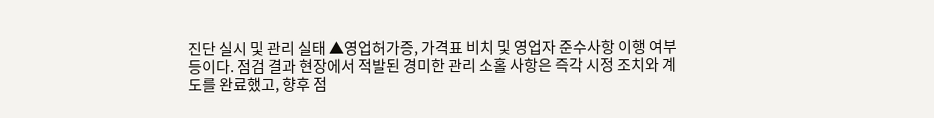진단 실시 및 관리 실태 ▲영업허가증, 가격표 비치 및 영업자 준수사항 이행 여부 등이다. 점검 결과 현장에서 적발된 경미한 관리 소홀 사항은 즉각 시정 조치와 계도를 완료했고, 향후 점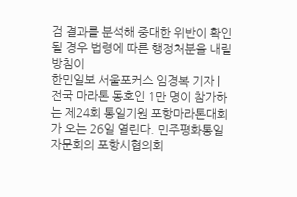검 결과를 분석해 중대한 위반이 확인될 경우 법령에 따른 행정처분을 내릴 방침이
한민일보 서울포커스 임경복 기자 | 전국 마라톤 동호인 1만 명이 참가하는 제24회 통일기원 포항마라톤대회가 오는 26일 열린다. 민주평화통일자문회의 포항시협의회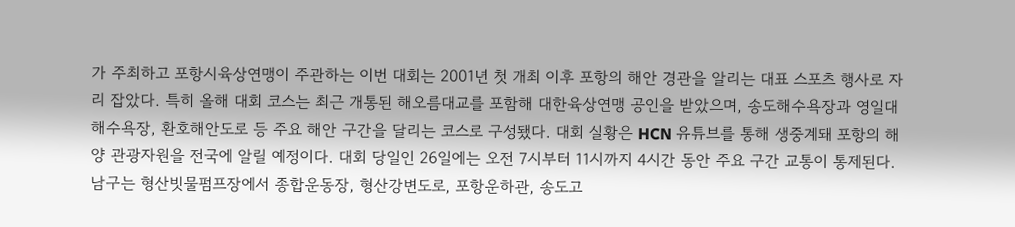가 주최하고 포항시육상연맹이 주관하는 이번 대회는 2001년 첫 개최 이후 포항의 해안 경관을 알리는 대표 스포츠 행사로 자리 잡았다. 특히 올해 대회 코스는 최근 개통된 해오름대교를 포함해 대한육상연맹 공인을 받았으며, 송도해수욕장과 영일대해수욕장, 환호해안도로 등 주요 해안 구간을 달리는 코스로 구성됐다. 대회 실황은 HCN 유튜브를 통해 생중계돼 포항의 해양 관광자원을 전국에 알릴 예정이다. 대회 당일인 26일에는 오전 7시부터 11시까지 4시간 동안 주요 구간 교통이 통제된다. 남구는 형산빗물펌프장에서 종합운동장, 형산강변도로, 포항운하관, 송도고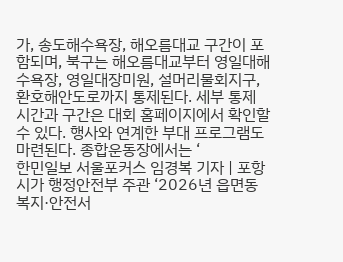가, 송도해수욕장, 해오름대교 구간이 포함되며, 북구는 해오름대교부터 영일대해수욕장, 영일대장미원, 설머리물회지구, 환호해안도로까지 통제된다. 세부 통제 시간과 구간은 대회 홈페이지에서 확인할 수 있다. 행사와 연계한 부대 프로그램도 마련된다. 종합운동장에서는 ‘
한민일보 서울포커스 임경복 기자 | 포항시가 행정안전부 주관 ‘2026년 읍면동 복지·안전서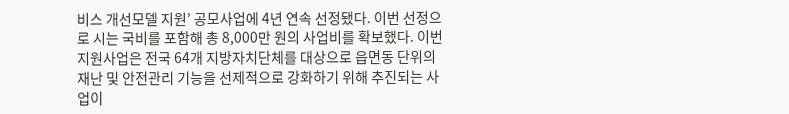비스 개선모델 지원’ 공모사업에 4년 연속 선정됐다. 이번 선정으로 시는 국비를 포함해 총 8,000만 원의 사업비를 확보했다. 이번 지원사업은 전국 64개 지방자치단체를 대상으로 읍면동 단위의 재난 및 안전관리 기능을 선제적으로 강화하기 위해 추진되는 사업이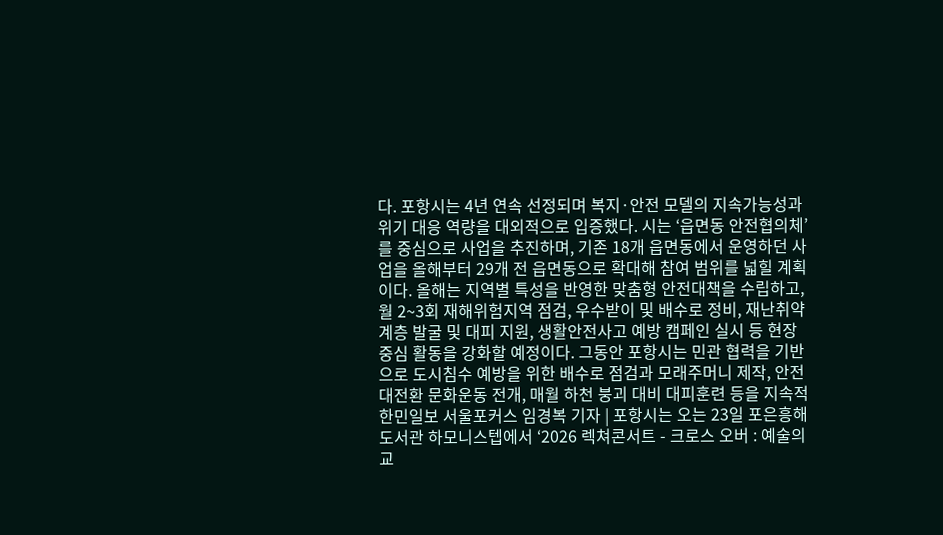다. 포항시는 4년 연속 선정되며 복지·안전 모델의 지속가능성과 위기 대응 역량을 대외적으로 입증했다. 시는 ‘읍면동 안전협의체’를 중심으로 사업을 추진하며, 기존 18개 읍면동에서 운영하던 사업을 올해부터 29개 전 읍면동으로 확대해 참여 범위를 넓힐 계획이다. 올해는 지역별 특성을 반영한 맞춤형 안전대책을 수립하고, 월 2~3회 재해위험지역 점검, 우수받이 및 배수로 정비, 재난취약계층 발굴 및 대피 지원, 생활안전사고 예방 캠페인 실시 등 현장 중심 활동을 강화할 예정이다. 그동안 포항시는 민관 협력을 기반으로 도시침수 예방을 위한 배수로 점검과 모래주머니 제작, 안전대전환 문화운동 전개, 매월 하천 붕괴 대비 대피훈련 등을 지속적
한민일보 서울포커스 임경복 기자 | 포항시는 오는 23일 포은흥해도서관 하모니스텝에서 ‘2026 렉쳐콘서트 - 크로스 오버 : 예술의 교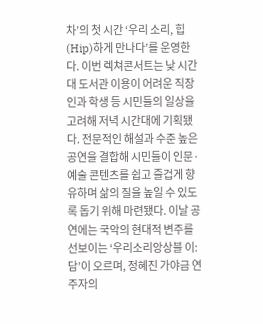차’의 첫 시간 ‘우리 소리, 힙(Hip)하게 만나다’를 운영한다. 이번 렉쳐콘서트는 낮 시간대 도서관 이용이 어려운 직장인과 학생 등 시민들의 일상을 고려해 저녁 시간대에 기획됐다. 전문적인 해설과 수준 높은 공연을 결합해 시민들이 인문·예술 콘텐츠를 쉽고 즐겁게 향유하며 삶의 질을 높일 수 있도록 돕기 위해 마련됐다. 이날 공연에는 국악의 현대적 변주를 선보이는 ‘우리소리앙상블 이:담’이 오르며, 정혜진 가야금 연주자의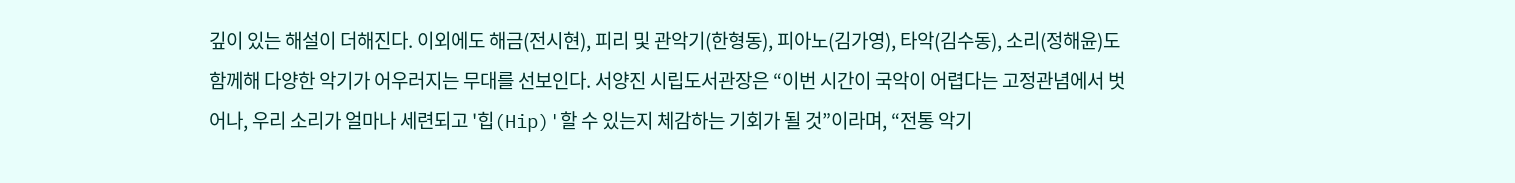깊이 있는 해설이 더해진다. 이외에도 해금(전시현), 피리 및 관악기(한형동), 피아노(김가영), 타악(김수동), 소리(정해윤)도 함께해 다양한 악기가 어우러지는 무대를 선보인다. 서양진 시립도서관장은 “이번 시간이 국악이 어렵다는 고정관념에서 벗어나, 우리 소리가 얼마나 세련되고 '힙(Hip)'할 수 있는지 체감하는 기회가 될 것”이라며, “전통 악기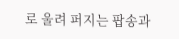로 울려 퍼지는 팝송과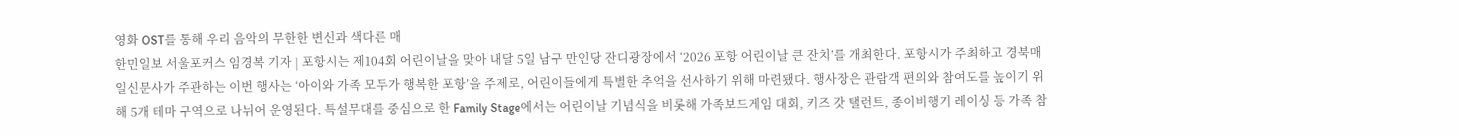영화 OST를 통해 우리 음악의 무한한 변신과 색다른 매
한민일보 서울포커스 임경복 기자 | 포항시는 제104회 어린이날을 맞아 내달 5일 남구 만인당 잔디광장에서 ‘2026 포항 어린이날 큰 잔치’를 개최한다. 포항시가 주최하고 경북매일신문사가 주관하는 이번 행사는 ‘아이와 가족 모두가 행복한 포항’을 주제로, 어린이들에게 특별한 추억을 선사하기 위해 마련됐다. 행사장은 관람객 편의와 참여도를 높이기 위해 5개 테마 구역으로 나뉘어 운영된다. 특설무대를 중심으로 한 Family Stage에서는 어린이날 기념식을 비롯해 가족보드게임 대회, 키즈 갓 탤런트, 종이비행기 레이싱 등 가족 참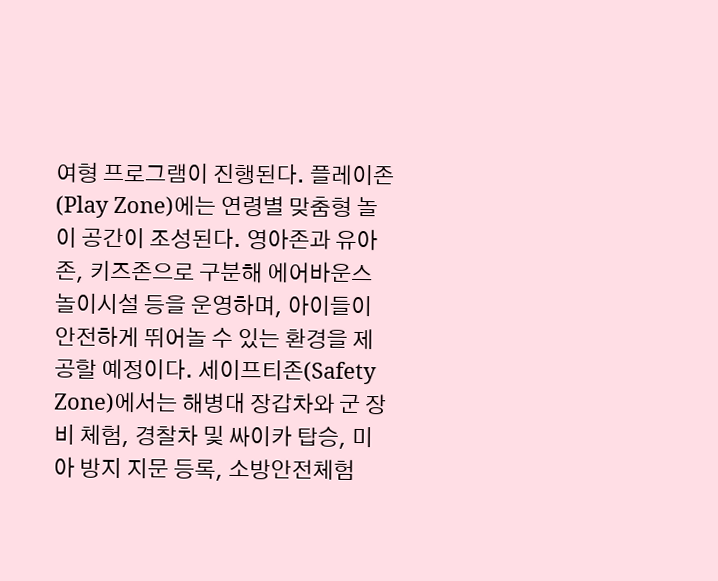여형 프로그램이 진행된다. 플레이존(Play Zone)에는 연령별 맞춤형 놀이 공간이 조성된다. 영아존과 유아존, 키즈존으로 구분해 에어바운스 놀이시설 등을 운영하며, 아이들이 안전하게 뛰어놀 수 있는 환경을 제공할 예정이다. 세이프티존(Safety Zone)에서는 해병대 장갑차와 군 장비 체험, 경찰차 및 싸이카 탑승, 미아 방지 지문 등록, 소방안전체험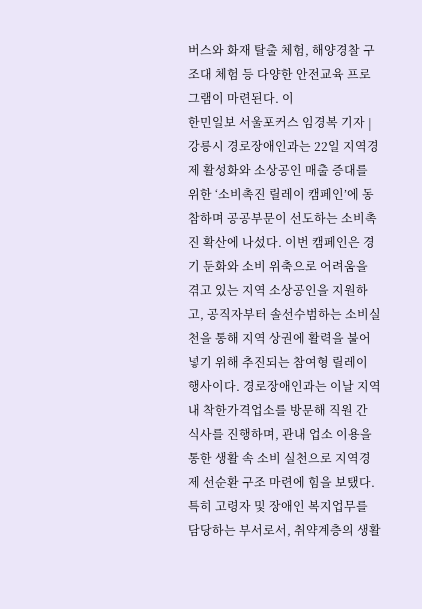버스와 화재 탈출 체험, 해양경찰 구조대 체험 등 다양한 안전교육 프로그램이 마련된다. 이
한민일보 서울포커스 임경복 기자 | 강릉시 경로장애인과는 22일 지역경제 활성화와 소상공인 매출 증대를 위한 ‘소비촉진 릴레이 캠페인’에 동참하며 공공부문이 선도하는 소비촉진 확산에 나섰다. 이번 캠페인은 경기 둔화와 소비 위축으로 어려움을 겪고 있는 지역 소상공인을 지원하고, 공직자부터 솔선수범하는 소비실천을 통해 지역 상권에 활력을 불어넣기 위해 추진되는 참여형 릴레이 행사이다. 경로장애인과는 이날 지역 내 착한가격업소를 방문해 직원 간 식사를 진행하며, 관내 업소 이용을 통한 생활 속 소비 실천으로 지역경제 선순환 구조 마련에 힘을 보탰다. 특히 고령자 및 장애인 복지업무를 담당하는 부서로서, 취약계층의 생활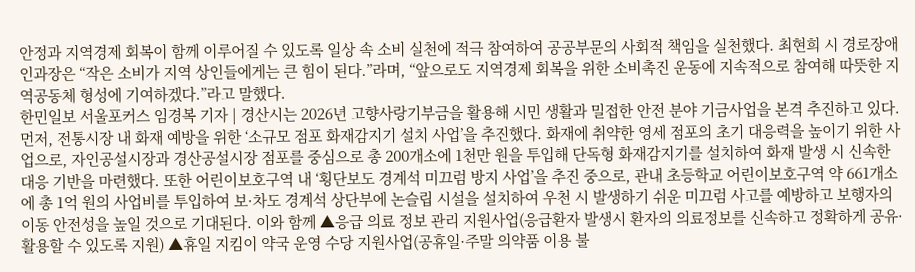안정과 지역경제 회복이 함께 이루어질 수 있도록 일상 속 소비 실천에 적극 참여하여 공공부문의 사회적 책임을 실천했다. 최현희 시 경로장애인과장은 “작은 소비가 지역 상인들에게는 큰 힘이 된다.”라며, “앞으로도 지역경제 회복을 위한 소비촉진 운동에 지속적으로 참여해 따뜻한 지역공동체 형성에 기여하겠다.”라고 말했다.
한민일보 서울포커스 임경복 기자 | 경산시는 2026년 고향사랑기부금을 활용해 시민 생활과 밀접한 안전 분야 기금사업을 본격 추진하고 있다. 먼저, 전통시장 내 화재 예방을 위한 ‘소규모 점포 화재감지기 설치 사업’을 추진했다. 화재에 취약한 영세 점포의 초기 대응력을 높이기 위한 사업으로, 자인공설시장과 경산공설시장 점포를 중심으로 총 200개소에 1천만 원을 투입해 단독형 화재감지기를 설치하여 화재 발생 시 신속한 대응 기반을 마련했다. 또한 어린이보호구역 내 ‘횡단보도 경계석 미끄럼 방지 사업’을 추진 중으로, 관내 초등학교 어린이보호구역 약 661개소에 총 1억 원의 사업비를 투입하여 보·차도 경계석 상단부에 논슬립 시설을 설치하여 우천 시 발생하기 쉬운 미끄럼 사고를 예방하고 보행자의 이동 안전성을 높일 것으로 기대된다. 이와 함께 ▲응급 의료 정보 관리 지원사업(응급환자 발생시 환자의 의료정보를 신속하고 정확하게 공유·활용할 수 있도록 지원) ▲휴일 지킴이 약국 운영 수당 지원사업(공휴일·주말 의약품 이용 불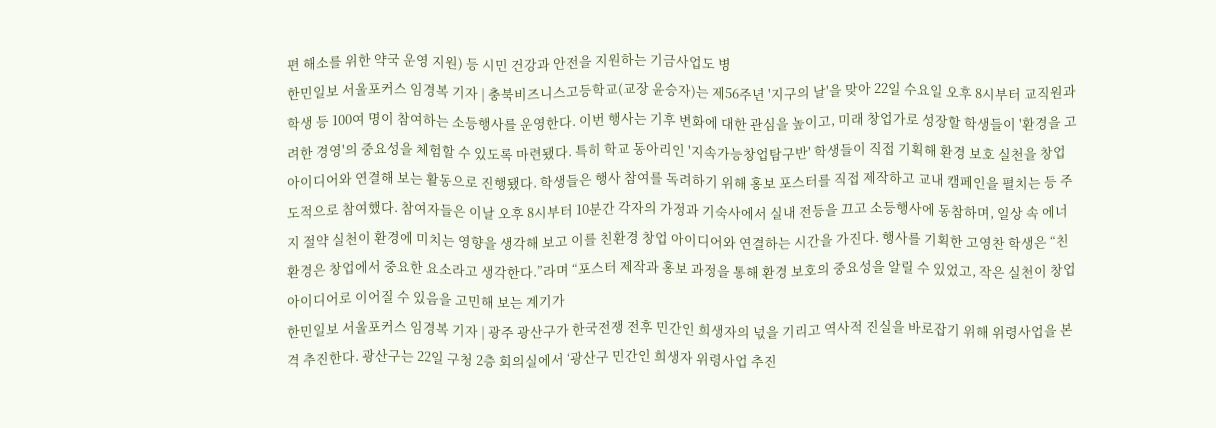편 해소를 위한 약국 운영 지원) 등 시민 건강과 안전을 지원하는 기금사업도 병
한민일보 서울포커스 임경복 기자 | 충북비즈니스고등학교(교장 윤승자)는 제56주년 '지구의 날'을 맞아 22일 수요일 오후 8시부터 교직원과 학생 등 100여 명이 참여하는 소등행사를 운영한다. 이번 행사는 기후 변화에 대한 관심을 높이고, 미래 창업가로 성장할 학생들이 '환경을 고려한 경영'의 중요성을 체험할 수 있도록 마련됐다. 특히 학교 동아리인 '지속가능창업탐구반' 학생들이 직접 기획해 환경 보호 실천을 창업 아이디어와 연결해 보는 활동으로 진행됐다. 학생들은 행사 참여를 독려하기 위해 홍보 포스터를 직접 제작하고 교내 캠페인을 펼치는 등 주도적으로 참여했다. 참여자들은 이날 오후 8시부터 10분간 각자의 가정과 기숙사에서 실내 전등을 끄고 소등행사에 동참하며, 일상 속 에너지 절약 실천이 환경에 미치는 영향을 생각해 보고 이를 친환경 창업 아이디어와 연결하는 시간을 가진다. 행사를 기획한 고영찬 학생은 “친환경은 창업에서 중요한 요소라고 생각한다.”라며 “포스터 제작과 홍보 과정을 통해 환경 보호의 중요성을 알릴 수 있었고, 작은 실천이 창업 아이디어로 이어질 수 있음을 고민해 보는 계기가
한민일보 서울포커스 임경복 기자 | 광주 광산구가 한국전쟁 전후 민간인 희생자의 넋을 기리고 역사적 진실을 바로잡기 위해 위령사업을 본격 추진한다. 광산구는 22일 구청 2층 회의실에서 ‘광산구 민간인 희생자 위령사업 추진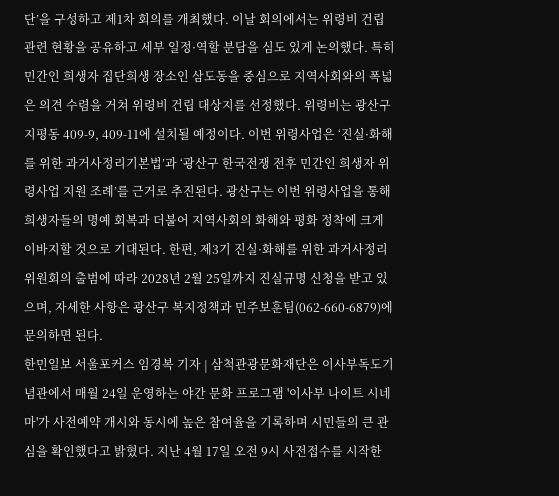단’을 구성하고 제1차 회의를 개최했다. 이날 회의에서는 위령비 건립 관련 현황을 공유하고 세부 일정·역할 분담을 심도 있게 논의했다. 특히 민간인 희생자 집단희생 장소인 삼도동을 중심으로 지역사회와의 폭넓은 의견 수렴을 거쳐 위령비 건립 대상지를 선정했다. 위령비는 광산구 지평동 409-9, 409-11에 설치될 예정이다. 이번 위령사업은 ‘진실·화해를 위한 과거사정리기본법’과 ‘광산구 한국전쟁 전후 민간인 희생자 위령사업 지원 조례’를 근거로 추진된다. 광산구는 이번 위령사업을 통해 희생자들의 명예 회복과 더불어 지역사회의 화해와 평화 정착에 크게 이바지할 것으로 기대된다. 한편, 제3기 진실·화해를 위한 과거사정리위원회의 출범에 따라 2028년 2월 25일까지 진실규명 신청을 받고 있으며, 자세한 사항은 광산구 복지정책과 민주보훈팀(062-660-6879)에 문의하면 된다.
한민일보 서울포커스 임경복 기자 | 삼척관광문화재단은 이사부독도기념관에서 매월 24일 운영하는 야간 문화 프로그램 '이사부 나이트 시네마'가 사전예약 개시와 동시에 높은 참여율을 기록하며 시민들의 큰 관심을 확인했다고 밝혔다. 지난 4월 17일 오전 9시 사전접수를 시작한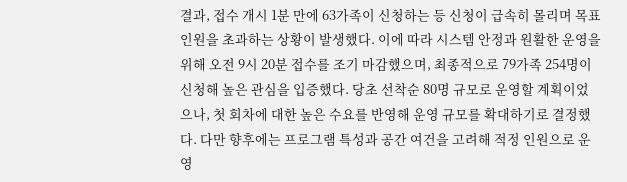결과, 접수 개시 1분 만에 63가족이 신청하는 등 신청이 급속히 몰리며 목표 인원을 초과하는 상황이 발생했다. 이에 따라 시스템 안정과 원활한 운영을 위해 오전 9시 20분 접수를 조기 마감했으며, 최종적으로 79가족 254명이 신청해 높은 관심을 입증했다. 당초 선착순 80명 규모로 운영할 계획이었으나, 첫 회차에 대한 높은 수요를 반영해 운영 규모를 확대하기로 결정했다. 다만 향후에는 프로그램 특성과 공간 여건을 고려해 적정 인원으로 운영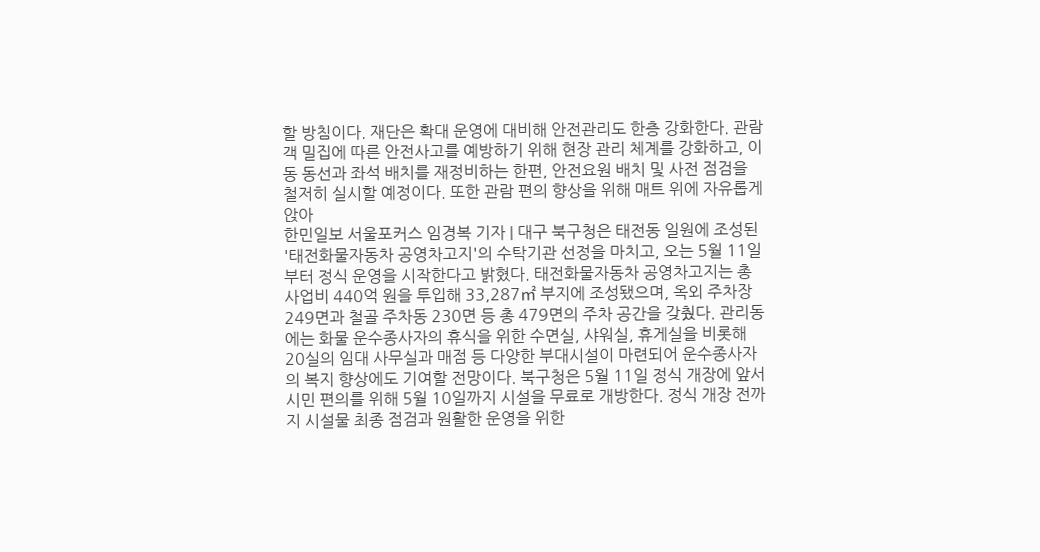할 방침이다. 재단은 확대 운영에 대비해 안전관리도 한층 강화한다. 관람객 밀집에 따른 안전사고를 예방하기 위해 현장 관리 체계를 강화하고, 이동 동선과 좌석 배치를 재정비하는 한편, 안전요원 배치 및 사전 점검을 철저히 실시할 예정이다. 또한 관람 편의 향상을 위해 매트 위에 자유롭게 앉아
한민일보 서울포커스 임경복 기자 | 대구 북구청은 태전동 일원에 조성된 '태전화물자동차 공영차고지'의 수탁기관 선정을 마치고, 오는 5월 11일부터 정식 운영을 시작한다고 밝혔다. 태전화물자동차 공영차고지는 총사업비 440억 원을 투입해 33,287㎡ 부지에 조성됐으며, 옥외 주차장 249면과 철골 주차동 230면 등 총 479면의 주차 공간을 갖췄다. 관리동에는 화물 운수종사자의 휴식을 위한 수면실, 샤워실, 휴게실을 비롯해 20실의 임대 사무실과 매점 등 다양한 부대시설이 마련되어 운수종사자의 복지 향상에도 기여할 전망이다. 북구청은 5월 11일 정식 개장에 앞서 시민 편의를 위해 5월 10일까지 시설을 무료로 개방한다. 정식 개장 전까지 시설물 최종 점검과 원활한 운영을 위한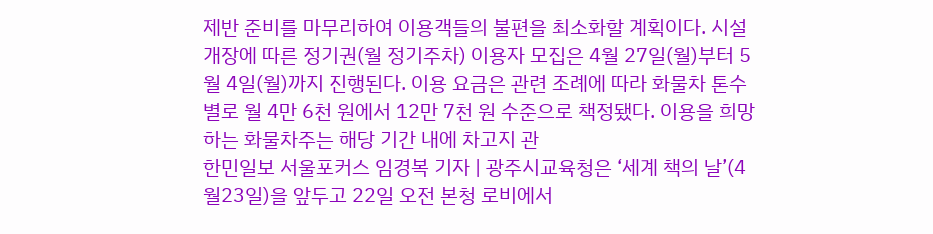제반 준비를 마무리하여 이용객들의 불편을 최소화할 계획이다. 시설 개장에 따른 정기권(월 정기주차) 이용자 모집은 4월 27일(월)부터 5월 4일(월)까지 진행된다. 이용 요금은 관련 조례에 따라 화물차 톤수별로 월 4만 6천 원에서 12만 7천 원 수준으로 책정됐다. 이용을 희망하는 화물차주는 해당 기간 내에 차고지 관
한민일보 서울포커스 임경복 기자 | 광주시교육청은 ‘세계 책의 날’(4월23일)을 앞두고 22일 오전 본청 로비에서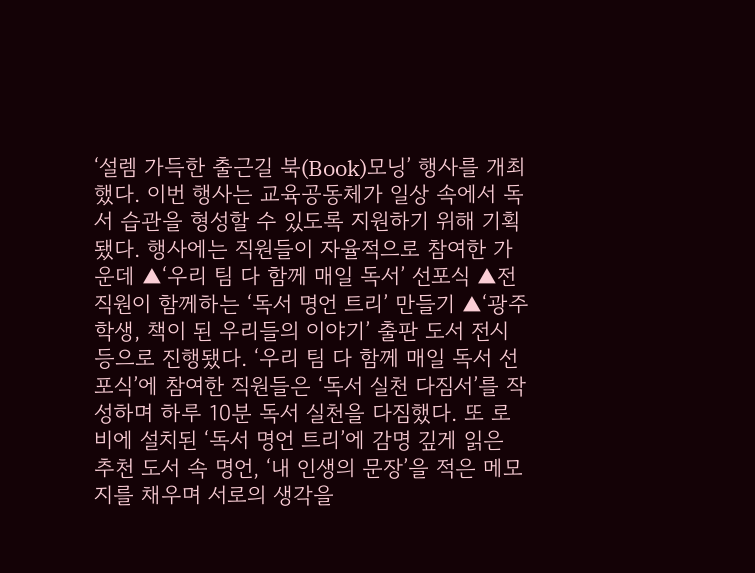‘설렘 가득한 출근길 북(Book)모닝’ 행사를 개최했다. 이번 행사는 교육공동체가 일상 속에서 독서 습관을 형성할 수 있도록 지원하기 위해 기획됐다. 행사에는 직원들이 자율적으로 참여한 가운데 ▲‘우리 팀 다 함께 매일 독서’ 선포식 ▲전 직원이 함께하는 ‘독서 명언 트리’ 만들기 ▲‘광주 학생, 책이 된 우리들의 이야기’ 출판 도서 전시 등으로 진행됐다. ‘우리 팀 다 함께 매일 독서 선포식’에 참여한 직원들은 ‘독서 실천 다짐서’를 작성하며 하루 10분 독서 실천을 다짐했다. 또 로비에 설치된 ‘독서 명언 트리’에 감명 깊게 읽은 추천 도서 속 명언, ‘내 인생의 문장’을 적은 메모지를 채우며 서로의 생각을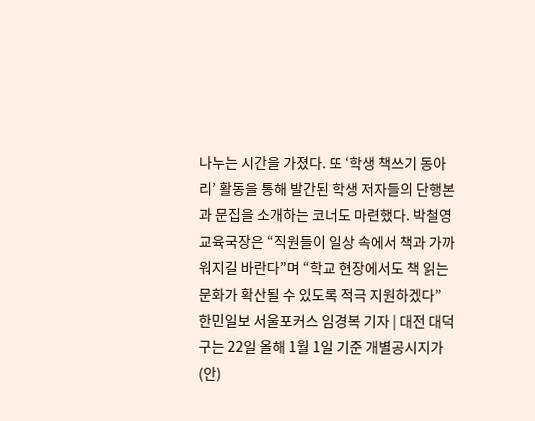나누는 시간을 가졌다. 또 ‘학생 책쓰기 동아리’ 활동을 통해 발간된 학생 저자들의 단행본과 문집을 소개하는 코너도 마련했다. 박철영 교육국장은 “직원들이 일상 속에서 책과 가까워지길 바란다”며 “학교 현장에서도 책 읽는 문화가 확산될 수 있도록 적극 지원하겠다”
한민일보 서울포커스 임경복 기자 | 대전 대덕구는 22일 올해 1월 1일 기준 개별공시지가(안)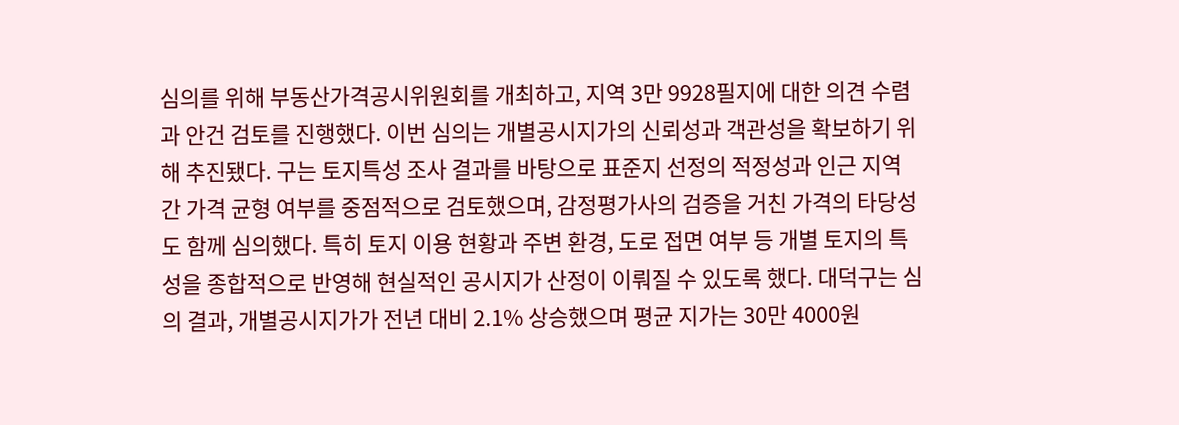심의를 위해 부동산가격공시위원회를 개최하고, 지역 3만 9928필지에 대한 의견 수렴과 안건 검토를 진행했다. 이번 심의는 개별공시지가의 신뢰성과 객관성을 확보하기 위해 추진됐다. 구는 토지특성 조사 결과를 바탕으로 표준지 선정의 적정성과 인근 지역 간 가격 균형 여부를 중점적으로 검토했으며, 감정평가사의 검증을 거친 가격의 타당성도 함께 심의했다. 특히 토지 이용 현황과 주변 환경, 도로 접면 여부 등 개별 토지의 특성을 종합적으로 반영해 현실적인 공시지가 산정이 이뤄질 수 있도록 했다. 대덕구는 심의 결과, 개별공시지가가 전년 대비 2.1% 상승했으며 평균 지가는 30만 4000원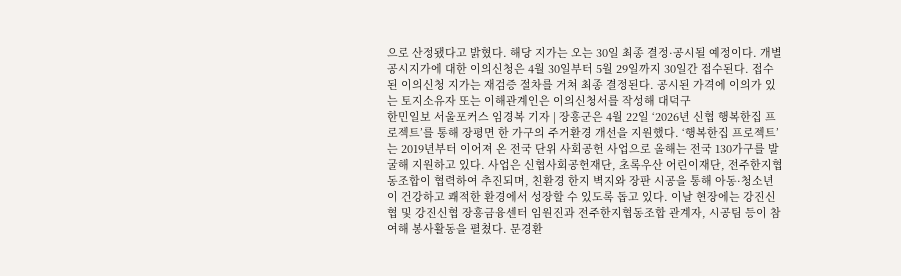으로 산정됐다고 밝혔다. 해당 지가는 오는 30일 최종 결정·공시될 예정이다. 개별공시지가에 대한 이의신청은 4월 30일부터 5월 29일까지 30일간 접수된다. 접수된 이의신청 지가는 재검증 절차를 거쳐 최종 결정된다. 공시된 가격에 이의가 있는 토지소유자 또는 이해관계인은 이의신청서를 작성해 대덕구
한민일보 서울포커스 임경복 기자 | 장흥군은 4월 22일 ‘2026년 신협 행복한집 프로젝트’를 통해 장평면 한 가구의 주거환경 개선을 지원했다. ‘행복한집 프로젝트’는 2019년부터 이어져 온 전국 단위 사회공헌 사업으로 올해는 전국 130가구를 발굴해 지원하고 있다. 사업은 신협사회공헌재단, 초록우산 어린이재단, 전주한지협동조합이 협력하여 추진되며, 친환경 한지 벽지와 장판 시공을 통해 아동·청소년이 건강하고 쾌적한 환경에서 성장할 수 있도록 돕고 있다. 이날 현장에는 강진신협 및 강진신협 장흥금융센터 임원진과 전주한지협동조합 관계자, 시공팀 등이 참여해 봉사활동을 펼쳤다. 문경환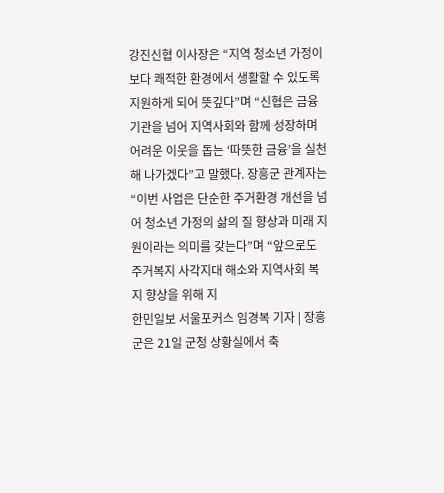강진신협 이사장은 “지역 청소년 가정이 보다 쾌적한 환경에서 생활할 수 있도록 지원하게 되어 뜻깊다”며 “신협은 금융기관을 넘어 지역사회와 함께 성장하며 어려운 이웃을 돕는 ‘따뜻한 금융’을 실천해 나가겠다”고 말했다. 장흥군 관계자는 “이번 사업은 단순한 주거환경 개선을 넘어 청소년 가정의 삶의 질 향상과 미래 지원이라는 의미를 갖는다”며 “앞으로도 주거복지 사각지대 해소와 지역사회 복지 향상을 위해 지
한민일보 서울포커스 임경복 기자 | 장흥군은 21일 군청 상황실에서 축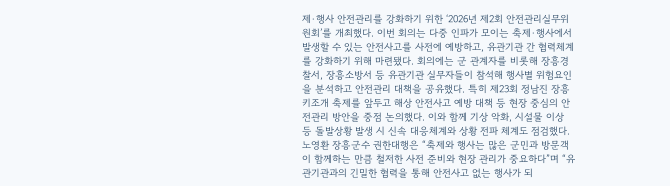제·행사 안전관리를 강화하기 위한 ‘2026년 제2회 안전관리실무위원회’를 개최했다. 이번 회의는 다중 인파가 모이는 축제·행사에서 발생할 수 있는 안전사고를 사전에 예방하고, 유관기관 간 협력체계를 강화하기 위해 마련됐다. 회의에는 군 관계자를 비롯해 장흥경찰서, 장흥소방서 등 유관기관 실무자들이 참석해 행사별 위험요인을 분석하고 안전관리 대책을 공유했다. 특히 제23회 정남진 장흥 키조개 축제를 앞두고 해상 안전사고 예방 대책 등 현장 중심의 안전관리 방안을 중점 논의했다. 이와 함께 기상 악화, 시설물 이상 등 돌발상황 발생 시 신속 대응체계와 상황 전파 체계도 점검했다. 노영환 장흥군수 권한대행은 “축제와 행사는 많은 군민과 방문객이 함께하는 만큼 철저한 사전 준비와 현장 관리가 중요하다”며 “유관기관과의 긴밀한 협력을 통해 안전사고 없는 행사가 되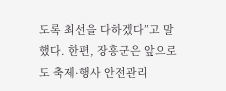도록 최선을 다하겠다”고 말했다. 한편, 장흥군은 앞으로도 축제·행사 안전관리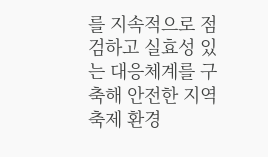를 지속적으로 점검하고 실효성 있는 대응체계를 구축해 안전한 지역축제 환경